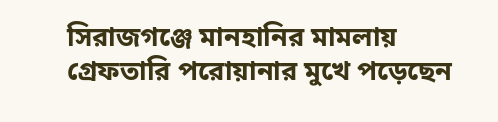সিরাজগঞ্জে মানহানির মামলায় গ্রেফতারি পরোয়ানার মুখে পড়েছেন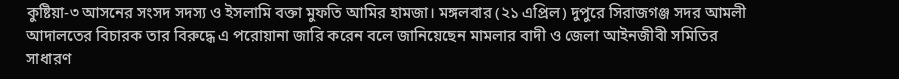কুষ্টিয়া-৩ আসনের সংসদ সদস্য ও ইসলামি বক্তা মুফতি আমির হামজা। মঙ্গলবার (২১ এপ্রিল) দুপুরে সিরাজগঞ্জ সদর আমলী আদালতের বিচারক তার বিরুদ্ধে এ পরোয়ানা জারি করেন বলে জানিয়েছেন মামলার বাদী ও জেলা আইনজীবী সমিতির সাধারণ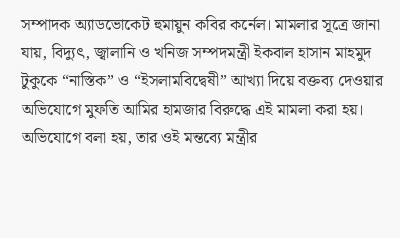সম্পাদক অ্যাডভোকেট হুমায়ুন কবির কর্নেল। মামলার সূত্রে জানা যায়, বিদ্যুৎ, জ্বালানি ও খনিজ সম্পদমন্ত্রী ইকবাল হাসান মাহমুদ টুকুকে “নাস্তিক” ও “ইসলামবিদ্বেষী” আখ্যা দিয়ে বক্তব্য দেওয়ার অভিযোগে মুফতি আমির হামজার বিরুদ্ধে এই মামলা করা হয়। অভিযোগে বলা হয়, তার ওই মন্তব্যে মন্ত্রীর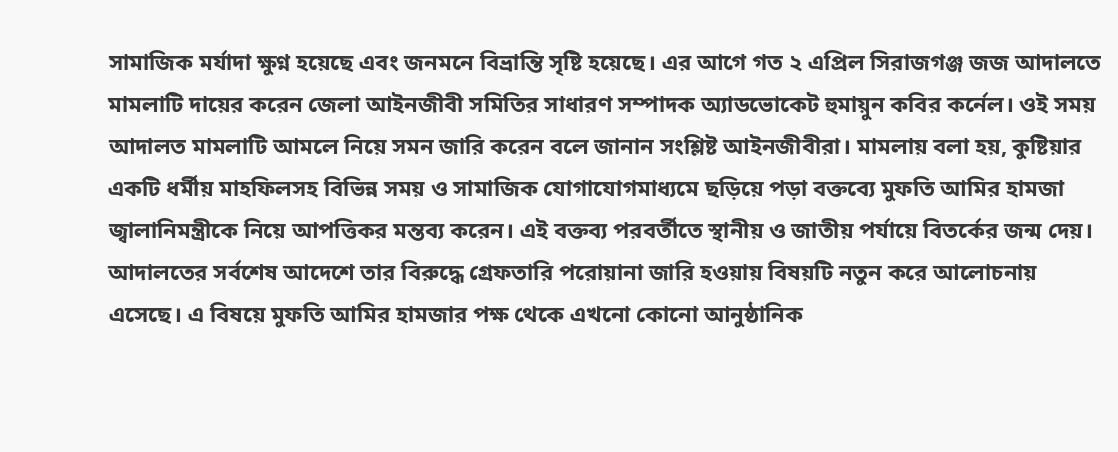সামাজিক মর্যাদা ক্ষুণ্ন হয়েছে এবং জনমনে বিভ্রান্তি সৃষ্টি হয়েছে। এর আগে গত ২ এপ্রিল সিরাজগঞ্জ জজ আদালতে মামলাটি দায়ের করেন জেলা আইনজীবী সমিতির সাধারণ সম্পাদক অ্যাডভোকেট হুমায়ুন কবির কর্নেল। ওই সময় আদালত মামলাটি আমলে নিয়ে সমন জারি করেন বলে জানান সংশ্লিষ্ট আইনজীবীরা। মামলায় বলা হয়, কুষ্টিয়ার একটি ধর্মীয় মাহফিলসহ বিভিন্ন সময় ও সামাজিক যোগাযোগমাধ্যমে ছড়িয়ে পড়া বক্তব্যে মুফতি আমির হামজা জ্বালানিমন্ত্রীকে নিয়ে আপত্তিকর মন্তব্য করেন। এই বক্তব্য পরবর্তীতে স্থানীয় ও জাতীয় পর্যায়ে বিতর্কের জন্ম দেয়। আদালতের সর্বশেষ আদেশে তার বিরুদ্ধে গ্রেফতারি পরোয়ানা জারি হওয়ায় বিষয়টি নতুন করে আলোচনায় এসেছে। এ বিষয়ে মুফতি আমির হামজার পক্ষ থেকে এখনো কোনো আনুষ্ঠানিক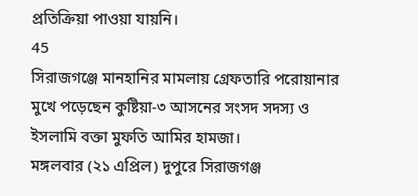প্রতিক্রিয়া পাওয়া যায়নি।
45
সিরাজগঞ্জে মানহানির মামলায় গ্রেফতারি পরোয়ানার মুখে পড়েছেন কুষ্টিয়া-৩ আসনের সংসদ সদস্য ও ইসলামি বক্তা মুফতি আমির হামজা।
মঙ্গলবার (২১ এপ্রিল) দুপুরে সিরাজগঞ্জ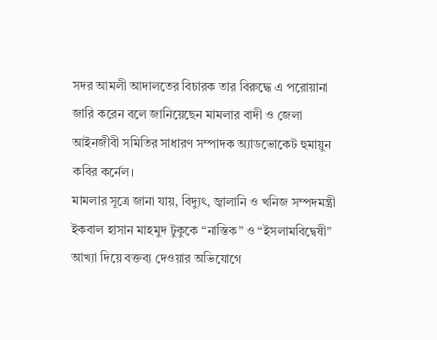সদর আমলী আদালতের বিচারক তার বিরুদ্ধে এ পরোয়ানা জারি করেন বলে জানিয়েছেন মামলার বাদী ও জেলা আইনজীবী সমিতির সাধারণ সম্পাদক অ্যাডভোকেট হুমায়ুন কবির কর্নেল।
মামলার সূত্রে জানা যায়, বিদ্যুৎ, জ্বালানি ও খনিজ সম্পদমন্ত্রী ইকবাল হাসান মাহমুদ টুকুকে “নাস্তিক” ও “ইসলামবিদ্বেষী” আখ্যা দিয়ে বক্তব্য দেওয়ার অভিযোগে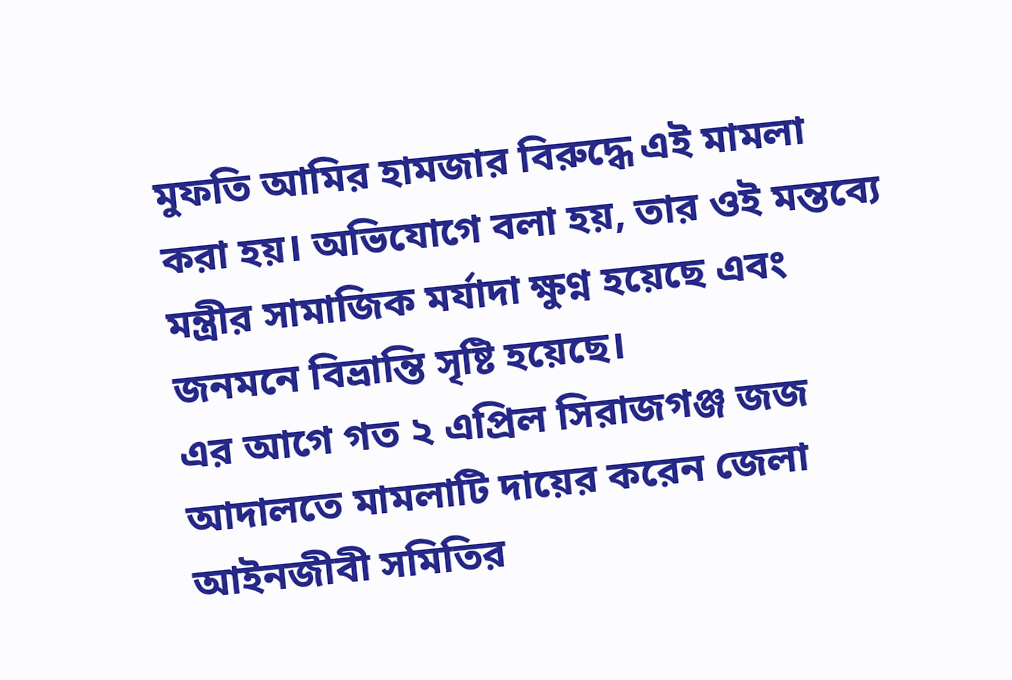মুফতি আমির হামজার বিরুদ্ধে এই মামলা করা হয়। অভিযোগে বলা হয়, তার ওই মন্তব্যে মন্ত্রীর সামাজিক মর্যাদা ক্ষুণ্ন হয়েছে এবং জনমনে বিভ্রান্তি সৃষ্টি হয়েছে।
এর আগে গত ২ এপ্রিল সিরাজগঞ্জ জজ আদালতে মামলাটি দায়ের করেন জেলা আইনজীবী সমিতির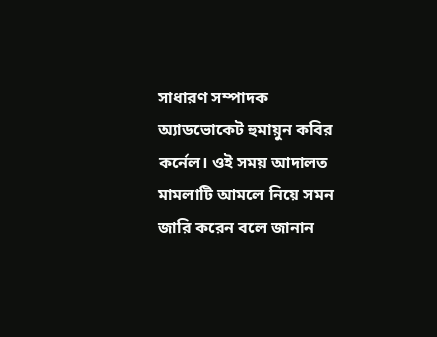সাধারণ সম্পাদক অ্যাডভোকেট হুমায়ুন কবির কর্নেল। ওই সময় আদালত মামলাটি আমলে নিয়ে সমন জারি করেন বলে জানান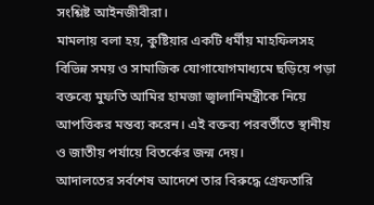সংশ্লিষ্ট আইনজীবীরা।
মামলায় বলা হয়, কুষ্টিয়ার একটি ধর্মীয় মাহফিলসহ বিভিন্ন সময় ও সামাজিক যোগাযোগমাধ্যমে ছড়িয়ে পড়া বক্তব্যে মুফতি আমির হামজা জ্বালানিমন্ত্রীকে নিয়ে আপত্তিকর মন্তব্য করেন। এই বক্তব্য পরবর্তীতে স্থানীয় ও জাতীয় পর্যায়ে বিতর্কের জন্ম দেয়।
আদালতের সর্বশেষ আদেশে তার বিরুদ্ধে গ্রেফতারি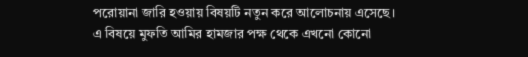পরোয়ানা জারি হওয়ায় বিষয়টি নতুন করে আলোচনায় এসেছে।
এ বিষয়ে মুফতি আমির হামজার পক্ষ থেকে এখনো কোনো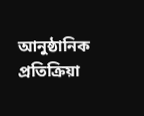আনুষ্ঠানিক প্রতিক্রিয়া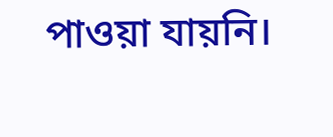পাওয়া যায়নি।